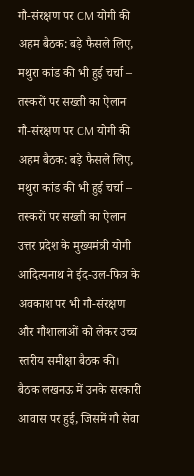गौ-संरक्षण पर CM योगी की अहम बैठक: बड़े फैसले लिए, मथुरा कांड की भी हुई चर्चा – तस्करों पर सख्ती का ऐलान
गौ-संरक्षण पर CM योगी की अहम बैठक: बड़े फैसले लिए, मथुरा कांड की भी हुई चर्चा – तस्करों पर सख्ती का ऐलान
उत्तर प्रदेश के मुख्यमंत्री योगी आदित्यनाथ ने ईद-उल-फित्र के अवकाश पर भी गौ-संरक्षण और गौशालाओं को लेकर उच्च स्तरीय समीक्षा बैठक की। बैठक लखनऊ में उनके सरकारी आवास पर हुई, जिसमें गौ सेवा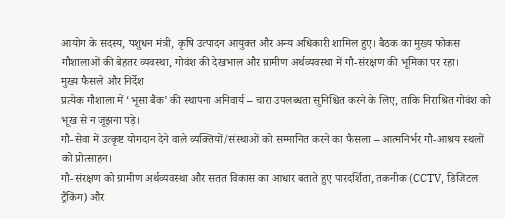आयोग के सदस्य, पशुधन मंत्री, कृषि उत्पादन आयुक्त और अन्य अधिकारी शामिल हुए। बैठक का मुख्य फोकस गौशालाओं की बेहतर व्यवस्था, गोवंश की देखभाल और ग्रामीण अर्थव्यवस्था में गौ-संरक्षण की भूमिका पर रहा।
मुख्य फैसले और निर्देश
प्रत्येक गौशाला में ‘भूसा बैंक’ की स्थापना अनिवार्य – चारा उपलब्धता सुनिश्चित करने के लिए, ताकि निराश्रित गोवंश को भूख से न जूझना पड़े।
गौ-सेवा में उत्कृष्ट योगदान देने वाले व्यक्तियों/संस्थाओं को सम्मानित करने का फैसला – आत्मनिर्भर गौ-आश्रय स्थलों को प्रोत्साहन।
गौ-संरक्षण को ग्रामीण अर्थव्यवस्था और सतत विकास का आधार बताते हुए पारदर्शिता, तकनीक (CCTV, डिजिटल ट्रैकिंग) और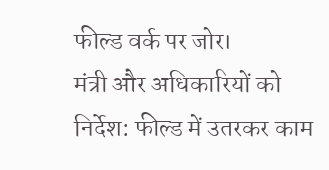फील्ड वर्क पर जोर।
मंत्री और अधिकारियों को निर्देश: फील्ड में उतरकर काम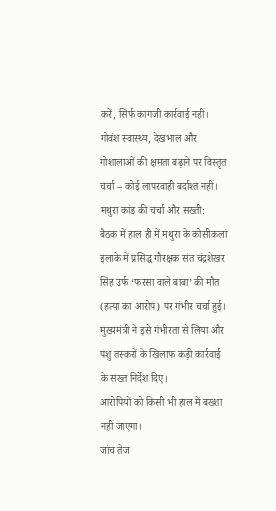करें, सिर्फ कागजी कार्रवाई नहीं।
गोवंश स्वास्थ्य, देखभाल और गोशालाओं की क्षमता बढ़ाने पर विस्तृत चर्चा – कोई लापरवाही बर्दाश्त नहीं।
मथुरा कांड की चर्चा और सख्ती:
बैठक में हाल ही में मथुरा के कोसीकलां इलाके में प्रसिद्ध गौरक्षक संत चंद्रशेखर सिंह उर्फ ‘फरसा वाले बाबा’ की मौत (हत्या का आरोप) पर गंभीर चर्चा हुई। मुख्यमंत्री ने इसे गंभीरता से लिया और पशु तस्करों के खिलाफ कड़ी कार्रवाई के सख्त निर्देश दिए।
आरोपियों को किसी भी हाल में बख्शा नहीं जाएगा।
जांच तेज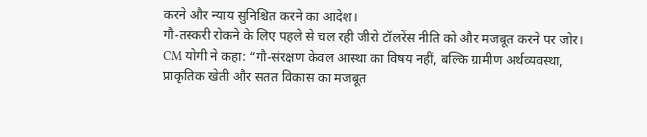करने और न्याय सुनिश्चित करने का आदेश।
गौ-तस्करी रोकने के लिए पहले से चल रही जीरो टॉलरेंस नीति को और मजबूत करने पर जोर।
CM योगी ने कहा: “गौ-संरक्षण केवल आस्था का विषय नहीं, बल्कि ग्रामीण अर्थव्यवस्था, प्राकृतिक खेती और सतत विकास का मजबूत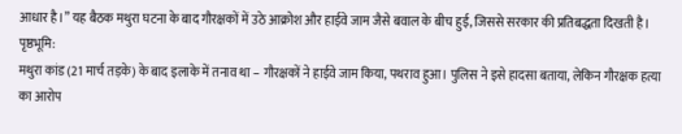आधार है।” यह बैठक मथुरा घटना के बाद गौरक्षकों में उठे आक्रोश और हाईवे जाम जैसे बवाल के बीच हुई, जिससे सरकार की प्रतिबद्धता दिखती है।
पृष्ठभूमि:
मथुरा कांड (21 मार्च तड़के) के बाद इलाके में तनाव था – गौरक्षकों ने हाईवे जाम किया, पथराव हुआ। पुलिस ने इसे हादसा बताया, लेकिन गौरक्षक हत्या का आरोप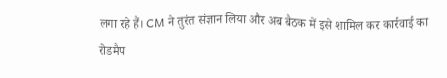लगा रहे हैं। CM ने तुरंत संज्ञान लिया और अब बैठक में इसे शामिल कर कार्रवाई का रोडमैप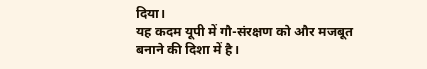दिया।
यह कदम यूपी में गौ-संरक्षण को और मजबूत बनाने की दिशा में है।